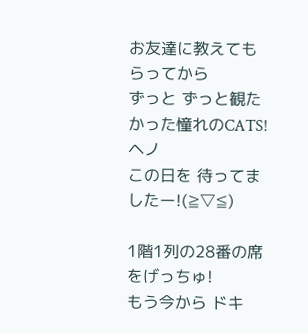お友達に教えてもらってから
ずっと ずっと観たかった憧れのCATS!ヘノ
この日を 待ってましたー!(≧▽≦)

1階1列の28番の席をげっちゅ!
もう今から ドキ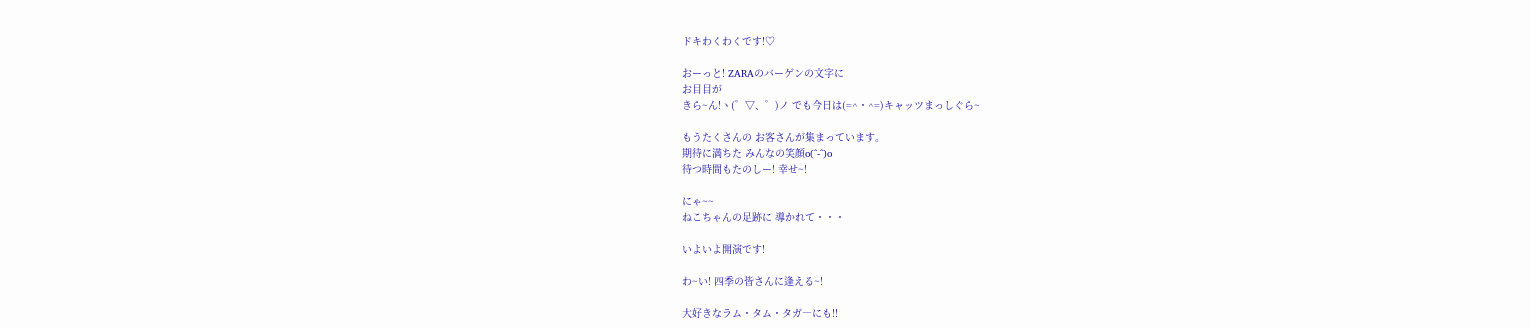ドキわくわくです!♡

おーっと! ZARAのバーゲンの文字に
お目目が
きら~ん!ヽ(゜▽、゜)ノ でも今日は(=^・^=)キャッツまっしぐら~

もうたくさんの お客さんが集まっています。
期待に満ちた みんなの笑顔o(^-^)o
待つ時間もたのしー! 幸せ~!

にゃ~~
ねこちゃんの足跡に 導かれて・・・

いよいよ開演です!

わ~い! 四季の皆さんに逢える~!

大好きなラム・タム・タガ―にも!!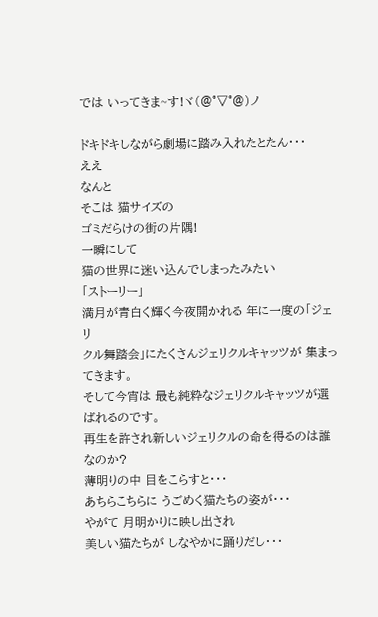では いってきま~す!ヾ(@°▽°@)ノ

ドキドキしながら劇場に踏み入れたとたん・・・
ええ
なんと
そこは 猫サイズの
ゴミだらけの街の片隅!
一瞬にして
猫の世界に迷い込んでしまったみたい
「ストーリー」
満月が青白く輝く今夜開かれる 年に一度の「ジェリ
クル舞踏会」にたくさんジェリクルキャッツが 集まってきます。
そして今宵は 最も純粋なジェリクルキャッツが選ばれるのです。
再生を許され新しいジェリクルの命を得るのは誰なのか?
薄明りの中 目をこらすと・・・
あちらこちらに うごめく猫たちの姿が・・・
やがて 月明かりに映し出され
美しい猫たちが しなやかに踊りだし・・・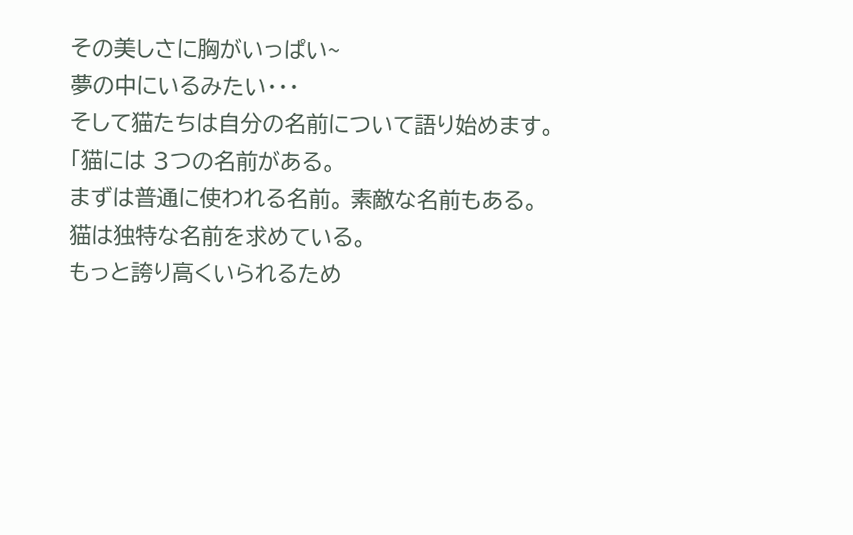その美しさに胸がいっぱい~
夢の中にいるみたい・・・
そして猫たちは自分の名前について語り始めます。
「猫には 3つの名前がある。
まずは普通に使われる名前。 素敵な名前もある。
猫は独特な名前を求めている。
もっと誇り高くいられるため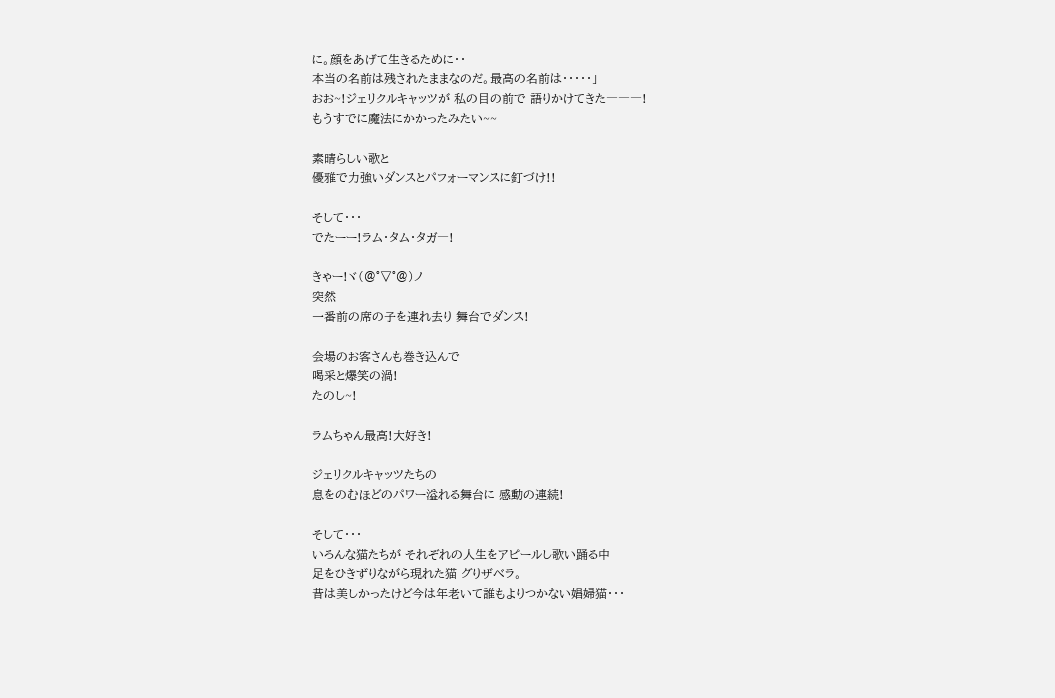に。顔をあげて生きるために・・
本当の名前は残されたままなのだ。最高の名前は・・・・・」
おお~!ジェリクルキャッツが 私の目の前で 語りかけてきた―――!
もうすでに魔法にかかったみたい~~

素晴らしい歌と
優雅で力強いダンスとパフォーマンスに釘づけ!!

そして・・・
でたーー!ラム・タム・タガ―!

きゃー!ヾ(@°▽°@)ノ
突然
一番前の席の子を連れ去り 舞台でダンス!

会場のお客さんも巻き込んで
喝采と爆笑の渦!
たのし~!

ラムちゃん最高!大好き!

ジェリクルキャッツたちの
息をのむほどのパワー溢れる舞台に 感動の連続!

そして・・・
いろんな猫たちが それぞれの人生をアピールし歌い踊る中
足をひきずりながら現れた猫 グりザべラ。
昔は美しかったけど今は年老いて誰もよりつかない娼婦猫・・・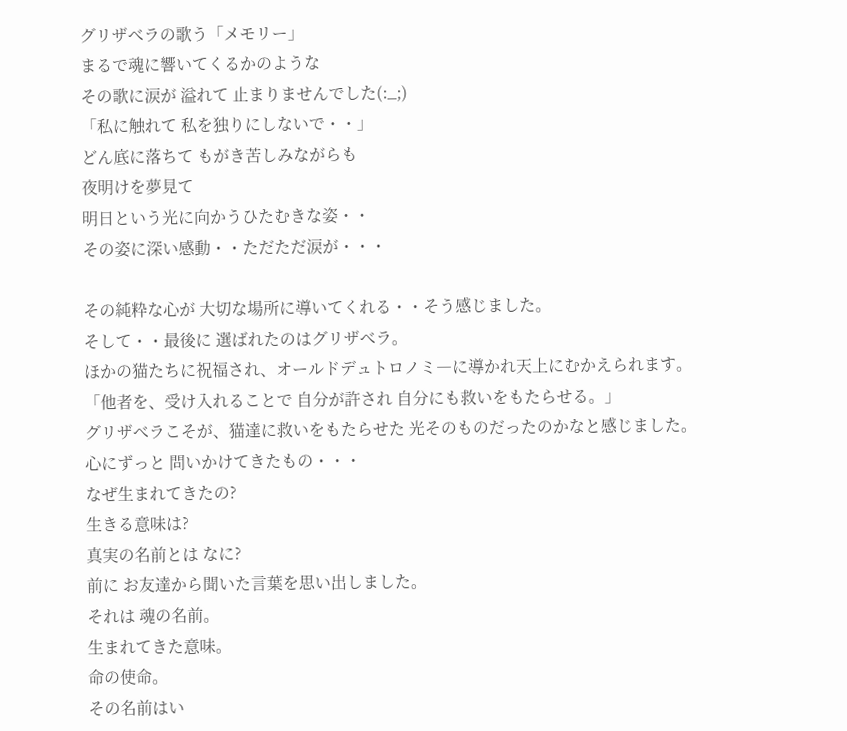グリザべラの歌う「メモリー」
まるで魂に響いてくるかのような
その歌に涙が 溢れて 止まりませんでした(:_;)
「私に触れて 私を独りにしないで・・」
どん底に落ちて もがき苦しみながらも
夜明けを夢見て
明日という光に向かうひたむきな姿・・
その姿に深い感動・・ただただ涙が・・・

その純粋な心が 大切な場所に導いてくれる・・そう感じました。
そして・・最後に 選ばれたのはグリザべラ。
ほかの猫たちに祝福され、オールドデュトロノミ―に導かれ天上にむかえられます。
「他者を、受け入れることで 自分が許され 自分にも救いをもたらせる。」
グリザべラこそが、猫達に救いをもたらせた 光そのものだったのかなと感じました。
心にずっと 問いかけてきたもの・・・
なぜ生まれてきたの?
生きる意味は?
真実の名前とは なに?
前に お友達から聞いた言葉を思い出しました。
それは 魂の名前。
生まれてきた意味。
命の使命。
その名前はい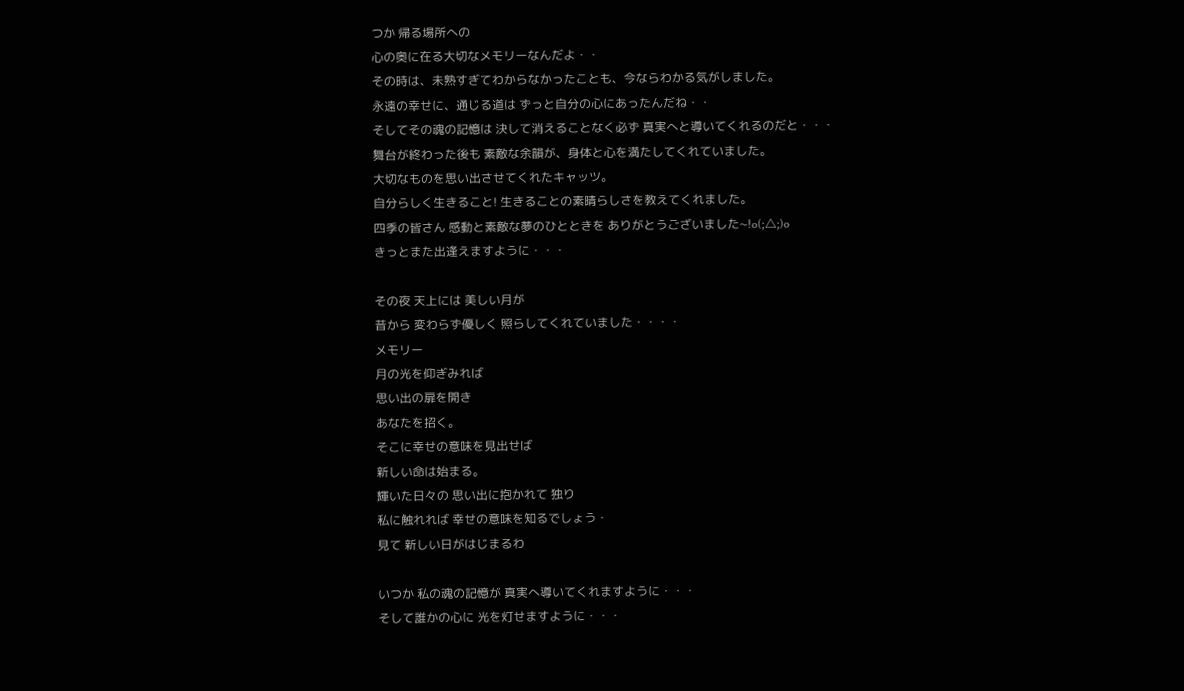つか 帰る場所への
心の奥に在る大切なメモリーなんだよ・・
その時は、未熟すぎてわからなかったことも、今ならわかる気がしました。
永遠の幸せに、通じる道は ずっと自分の心にあったんだね・・
そしてその魂の記憶は 決して消えることなく必ず 真実へと導いてくれるのだと・・・
舞台が終わった後も 素敵な余韻が、身体と心を満たしてくれていました。
大切なものを思い出させてくれたキャッツ。
自分らしく生きること! 生きることの素晴らしさを教えてくれました。
四季の皆さん 感動と素敵な夢のひとときを ありがとうございました~!o(;△;)o
きっとまた出逢えますように・・・

その夜 天上には 美しい月が
昔から 変わらず優しく 照らしてくれていました・・・・
メモリー
月の光を仰ぎみれば
思い出の扉を開き
あなたを招く。
そこに幸せの意味を見出せば
新しい命は始まる。
輝いた日々の 思い出に抱かれて 独り
私に触れれば 幸せの意味を知るでしょう・
見て 新しい日がはじまるわ

いつか 私の魂の記憶が 真実へ導いてくれますように・・・
そして誰かの心に 光を灯せますように・・・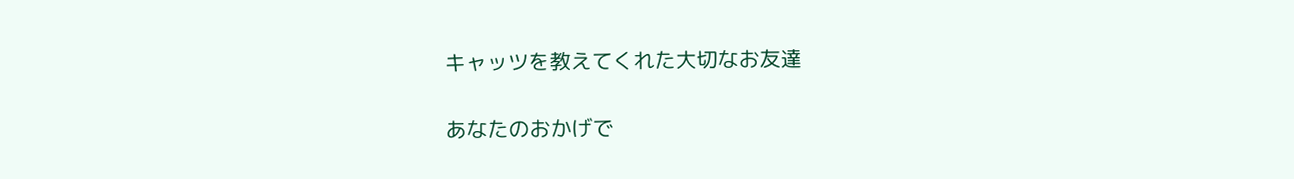キャッツを教えてくれた大切なお友達

あなたのおかげで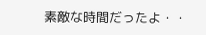素敵な時間だったよ・・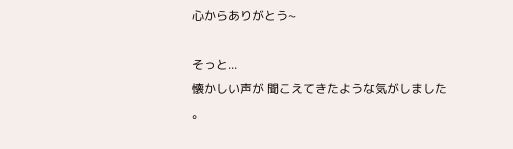心からありがとう~

そっと...
懐かしい声が 聞こえてきたような気がしました
。